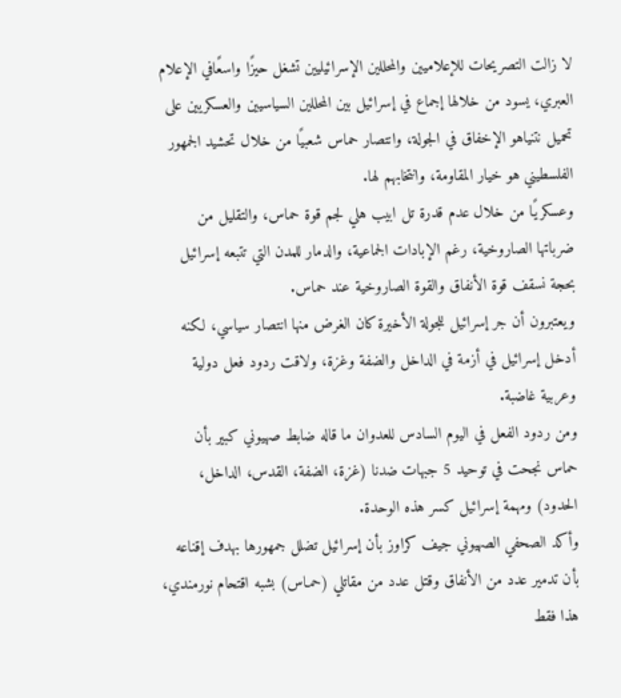لا زالت التصريحات للإعلاميين والمحللين الإسرائيليين تشغل حيزًا واسعًافي الإعلام العبري، يسود من خلالها إجماع في إسرائيل بين المحللين السياسيين والعسكريين على تحميل نتنياهو الإخفاق في الجولة، وانتصار حماس شعبيًا من خلال تحشيد الجمهور الفلسطيني هو خيار المقاومة، وانتخابهم لها.
وعسكريًا من خلال عدم قدرة تل ابيب هلي لجم قوة حماس، والتقليل من ضرباتها الصاروخية، رغم الإبادات الجماعية، والدمار للمدن التي تتبعه إسرائيل بحجة نسقف قوة الأنفاق والقوة الصاروخية عند حماس.
ويعتبرون أن جر إسرائيل للجولة الأخيرة كان الغرض منها انتصار سياسي، لكنه أدخل إسرائيل في أزمة في الداخل والضفة وغزة، ولاقت ردود فعل دولية وعربية غاضبة.
ومن ردود الفعل في اليوم السادس للعدوان ما قاله ضابط صهيوني كبير بأن حماس نجحت في توحيد 5 جبهات ضدنا (غزة، الضفة، القدس، الداخل، الحدود) ومهمة إسرائيل كسر هذه الوحدة.
وأكد الصحفي الصهيوني جيف كراوز بأن إسرائيل تضلل جمهورها بهدف إقناعه بأن تدمير عدد من الأنفاق وقتل عدد من مقاتلي (حمـاس) بشبه اقتحام نورمندي، هذا فقط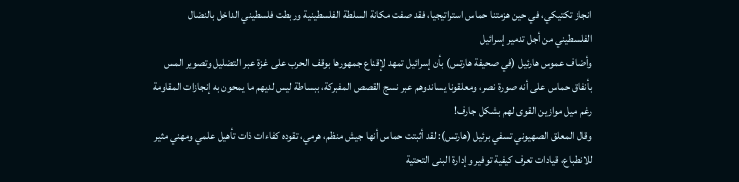انجاز تكتيكي، في حين هزمتنا حماس استراتيجيا، فقد صفت مكانة السلطة الفلسطينية وربطت فلسطيني الداخل بالنضال الفلسطيني من أجل تدمير إسرائيل
وأضاف عموس هارئيل (في صحيفة هارتس) بأن إسرائيل تمهد لإقناع جمهورها بوقف الحرب على غزة عبر التضليل وتصوير المس بأنفاق حماس على أنه صورة نصر، ومعلقونا يساندوهم عبر نسج القصص المفبركة، ببساطة ليس لديهم ما يمحون به إنجازات المقاومة رغم ميل موازين القوى لهم بشكل جارف!
وقال المعلق الصهيوني تسفي برئيل (هارتس): لقد أثبتت حماس أنها جيش منظم، هرمي، تقوده كفاءات ذات تأهيل علمي ومهني مثير للانطباع، قيادات تعرف كيفية توفير وإدارة البنى التحتية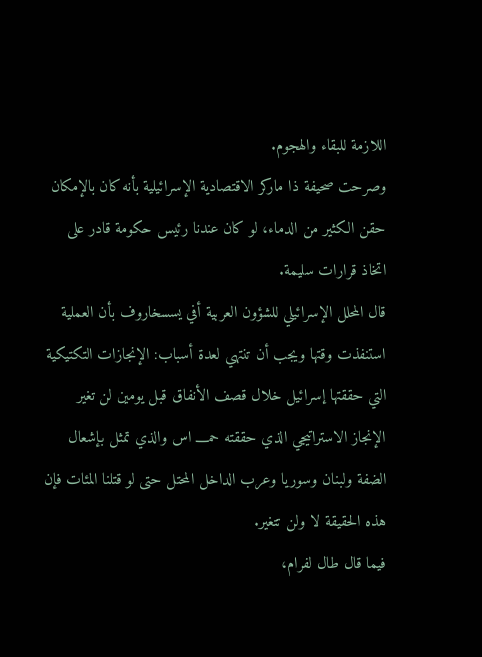اللازمة للبقاء والهجوم.
وصرحت صحيفة ذا ماركر الاقتصادية الإسرائيلية بأنه كان بالإمكان حقن الكثير من الدماء، لو كان عندنا رئيس حكومة قادر على اتخاذ قرارات سليمة.
قال المحلل الإسرائيلي للشؤون العربية أفي يسسخاروف بأن العملية استنفذت وقتها ويجب أن تنتهي لعدة أسباب: الإنجازات التكتيكية التي حققتها إسرائيل خلال قصف الأنفاق قبل يومين لن تغير الإنجاز الاستراتيجي الذي حققته حمــــ اس والذي تمثل بإشعال الضفة ولبنان وسوريا وعرب الداخل المحتل حتى لو قتلنا المئات فإن هذه الحقيقة لا ولن تتغير.
فيما قال طال لفرام،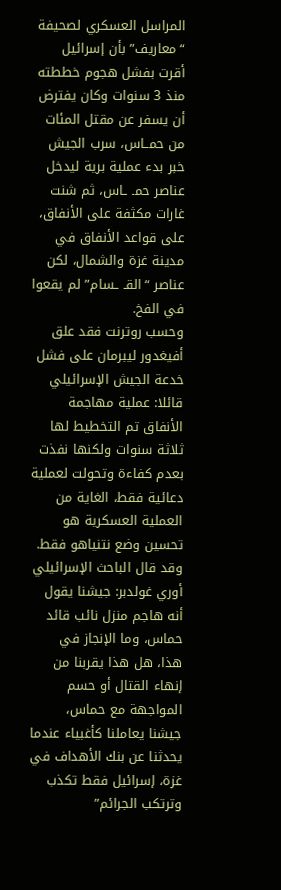المراسل العسكري لصحيفة “معاريف” بأن إسرائيل أقرت بفشل هجوم خططته منذ 3 سنوات وكان يفترض أن يسفر عن مقتل المئات من حمــاس، سرب الجيش خبر بدء عملية برية ليدخل عناصر حمـ ـاس، ثم شنت غارات مكثفة على الأنفاق، على قواعد الأنفاق في مدينة غزة والشمال، لكن عناصر “القـ ـسام” لم يقعوا في الفخ.
وحسب روترنت فقد علق أفيغدور ليبرمان على فشل خدعة الجيش الإسرائيلي قائلا: عملية مهاجمة الأنفاق تم التخطيط لها ثلاثة سنوات ولكنها نفذت بعدم كفاءة وتحولت لعملية دعائية فقط، الغاية من العملية العسكرية هو تحسين وضع نتنياهو فقط.
وقد قال الباحث الإسرائيلي أوري غولدبر: جيشنا يقول أنه هاجم منزل نائب قائد حماس، وما الإنجاز في هذا، هل هذا يقربنا من إنهاء القتال أو حسم المواجهة مع حماس، جيشنا يعاملنا كأغبياء عندما يحدثنا عن بنك الأهداف في غزة، إسرائيل فقط تكذب وترتكب الجرائم”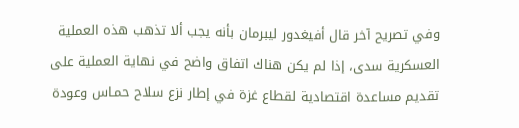وفي تصريح آخر قال أفيغدور ليبرمان بأنه يجب ألا تذهب هذه العملية العسكرية سدى، إذا لم يكن هناك اتفاق واضح في نهاية العملية على تقديم مساعدة اقتصادية لقطاع غزة في إطار نزع سلاح حمـاس وعودة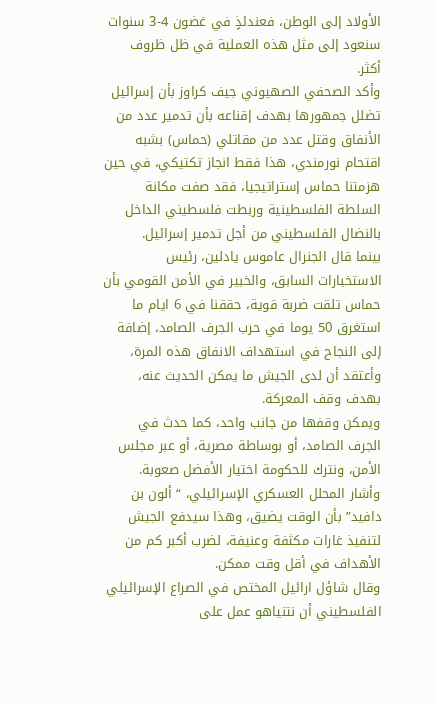الأولاد إلى الوطن، فعندئذٍ في غضون 4-3 سنوات سنعود إلى مثل هذه العملية في ظل ظروف أكثر.
وأكد الصحفي الصهيوني جيف كراوز بأن إسرائيل تضلل جمهورها بهدف إقناعه بأن تدمير عدد من الأنفاق وقتل عدد من مقاتلي (حماس) بشبه اقتحام نورمندي، هذا فقط انجاز تكتيكي، في حين هزمتنا حماس إستراتيجيا، فقد صفت مكانة السلطة الفلسطينية وربطت فلسطيني الداخل بالنضال الفلسطيني من أجل تدمير إسرائيل.
بينما قال الجنرال عاموس يادلين، رئيس الاستخبارات السابق، والخبير في الأمن القومي بأن حماس تلقت ضربة قوية، حققنا في 6 ايام ما استغرق 50 يوما في حرب الجرف الصامد، إضافة إلى النجاح في استهداف الانفاق هذه المرة، وأعتقد أن لدى الجيش ما يمكن الحديث عنه، بهدف وقف المعركة.
ويمكن وقفها من جانب واحد، كما حدث في الجرف الصامد، أو بوساطة مصرية، أو عبر مجلس الأمن، ونترك للحكومة اختيار الأفضل صعوبة.
وأشار المحلل العسكري الإسرائيلي، “ألون بن دافيد” بأن الوقت يضيق، وهذا سيدفع الجيش لتنفيذ غارات مكثفة وعنيفة، لضرب أكبر كم من الأهداف في أقل وقت ممكن.
وقال شاؤل ارائيل المختص في الصراع الإسرائيلي الفلسطيني أن نتنياهو عمل على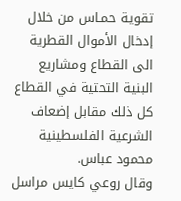تقوية حمـاس من خلال إدخال الأموال القطرية الى القطاع ومشاريع البنية التحتية في القطاع كل ذلك مقابل إضعاف الشرعية الفلسطينية محمود عباس.
وقال روعي كايس مراسل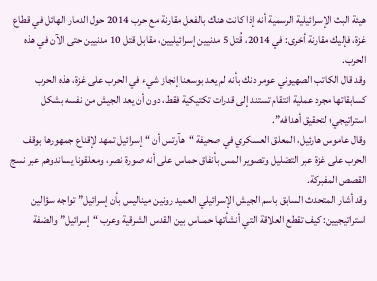هيئة البث الإسرائيلية الرسمية أنه إذا كانت هناك بالفعل مقارنة مع حرب 2014 حول الدمار الهائل في قطاع غزة، فإليك مقارنة أخرى: في 2014، قُتل 5 مدنيين إسرائيليين، مقابل قتل 10 مدنيين حتى الآن في هذه الحرب.
وقد قال الكاتب الصهيوني عومر دنك بأنه لم يعد بوسعنا إنجاز شيء في الحرب على غزة، هذه الحرب كسابقاتها مجرد عملية انتقام تستند إلى قدرات تكتيكية فقط، دون أن يعد الجيش من نفسه بشكل استراتيجي؛ لتحقيق أهدافه”.
وقال عاموس هارئيل، المعلق العسكري في صحيفة “هآرتس أن “إسرائيل تمهد لإقناع جمهورها بوقف الحرب على غزة عبر التضليل وتصوير المس بأنفاق حماس على أنه صورة نصر، ومعلقونا يساندوهم عبر نسج القصص المفبركة.
وقد أشار المتحدث السابق باسم الجيش الإسرائيلي العميد رونين ميناليس بأن إسرائيل” تواجه سؤالين استراتيجيين: كيف تقطع العلاقة التي أنشأتها حمــاس بين القدس الشرقية وعرب “إسرائيل” والضفة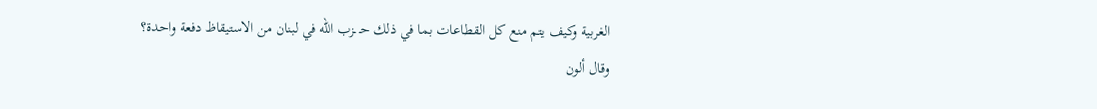الغربية وكيف يتم منع كل القطاعات بما في ذلك حـ ـزب الله في لبنان من الاستيقاظ دفعة واحدة؟
وقال ألون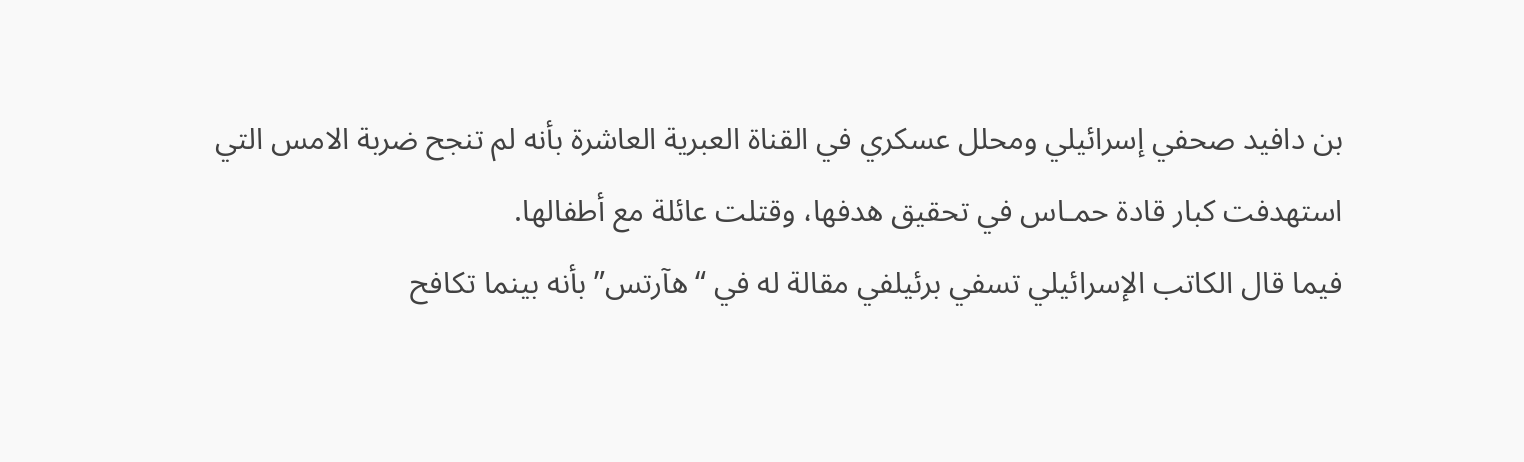بن دافيد صحفي إسرائيلي ومحلل عسكري في القناة العبرية العاشرة بأنه لم تنجح ضربة الامس التي استهدفت كبار قادة حمـاس في تحقيق هدفها، وقتلت عائلة مع أطفالها.
فيما قال الكاتب الإسرائيلي تسفي برئيلفي مقالة له في “هآرتس” بأنه بينما تكافح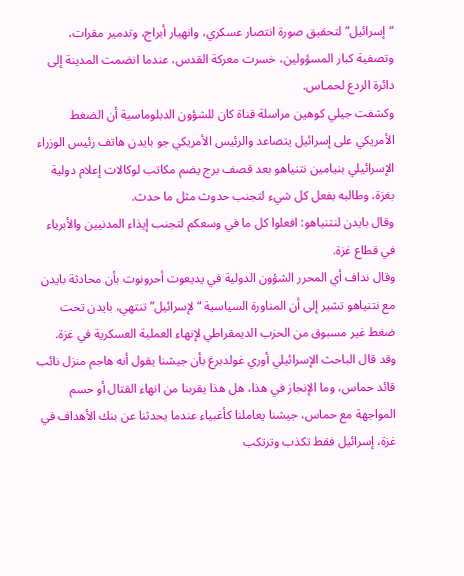“إسرائيل” لتحقيق صورة انتصار عسكري، وانهيار أبراج، وتدمير مقرات، وتصفية كبار المسؤولين، خسرت معركة القدس، عندما انضمت المدينة إلى دائرة الردع لحمـاس.
وكشفت جيلي كوهين مراسلة قناة كان للشؤون الدبلوماسية أن الضغط الأمريكي على إسرائيل يتصاعد والرئيس الأمريكي جو بايدن هاتف رئيس الوزراء الإسرائيلي بنيامين نتنياهو بعد قصف برج يضم مكاتب لوكالات إعلام دولية بغزة، وطالبه بفعل كل شيء لتجنب حدوث مثل ما حدث.
وقال بايدن لنتنياهو: افعلوا كل ما في وسعكم لتجنب إيذاء المدنيين والأبرياء في قطاع غزة.
وقال نداف أي المحرر الشؤون الدولية في يديعوت أحرونوت بأن محادثة بايدن مع نتنياهو تشير إلى أن المناورة السياسية “لإسرائيل” تنتهي، بايدن تحت ضغط غير مسبوق من الحزب الديمقراطي لإنهاء العملية العسكرية في غزة.
وقد قال الباحث الإسرائيلي أوري غولدبرغ بأن جيشنا يقول أنه هاجم منزل نائب قائد حماس، وما الإنجاز في هذا، هل هذا يقربنا من انهاء القتال أو حسم المواجهة مع حماس، جيشنا يعاملنا كأغبياء عندما يحدثنا عن بنك الأهداف في غزة، إسرائيل فقط تكذب وترتكب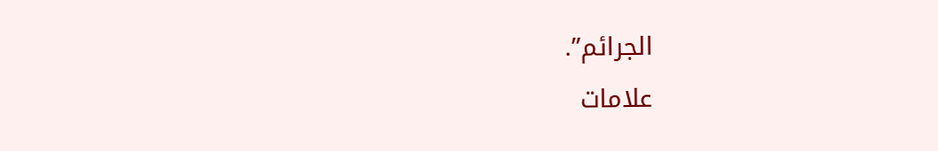الجرائم”.
علامات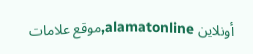أونلاين alamatonline,موقع علامات